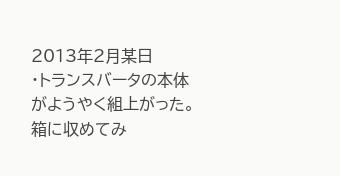2013年2月某日
・トランスバータの本体がようやく組上がった。
箱に収めてみ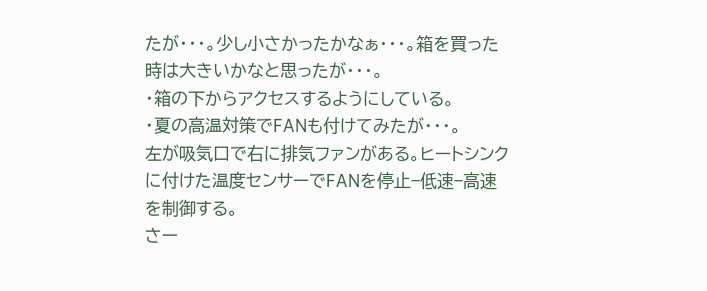たが・・・。少し小さかったかなぁ・・・。箱を買った時は大きいかなと思ったが・・・。
・箱の下からアクセスするようにしている。
・夏の高温対策でFANも付けてみたが・・・。
左が吸気口で右に排気ファンがある。ヒートシンクに付けた温度センサーでFANを停止−低速−高速を制御する。
さー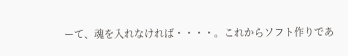ーて、魂を入れなければ・・・・。これからソフト作りであ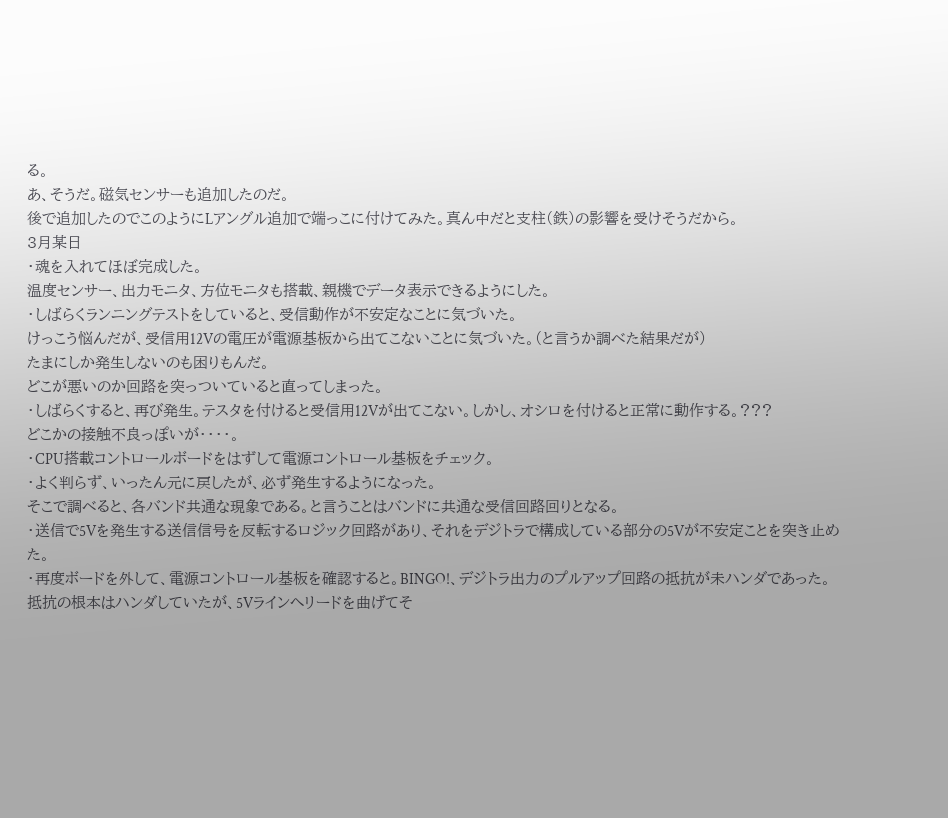る。
あ、そうだ。磁気センサーも追加したのだ。
後で追加したのでこのようにLアングル追加で端っこに付けてみた。真ん中だと支柱(鉄)の影響を受けそうだから。
3月某日
・魂を入れてほぼ完成した。
温度センサー、出力モニタ、方位モニタも搭載、親機でデータ表示できるようにした。
・しばらくランニングテストをしていると、受信動作が不安定なことに気づいた。
けっこう悩んだが、受信用12Vの電圧が電源基板から出てこないことに気づいた。(と言うか調べた結果だが)
たまにしか発生しないのも困りもんだ。
どこが悪いのか回路を突っついていると直ってしまった。
・しばらくすると、再び発生。テスタを付けると受信用12Vが出てこない。しかし、オシロを付けると正常に動作する。???
どこかの接触不良っぽいが・・・・。
・CPU搭載コントロールボードをはずして電源コントロール基板をチェック。
・よく判らず、いったん元に戻したが、必ず発生するようになった。
そこで調べると、各バンド共通な現象である。と言うことはバンドに共通な受信回路回りとなる。
・送信で5Vを発生する送信信号を反転するロジック回路があり、それをデジトラで構成している部分の5Vが不安定ことを突き止めた。
・再度ボードを外して、電源コントロール基板を確認すると。BINGO!、デジトラ出力のプルアップ回路の抵抗が未ハンダであった。
抵抗の根本はハンダしていたが、5Vラインへリードを曲げてそ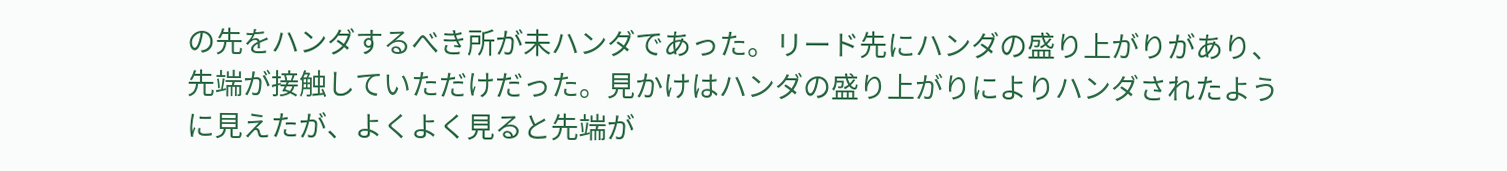の先をハンダするべき所が未ハンダであった。リード先にハンダの盛り上がりがあり、先端が接触していただけだった。見かけはハンダの盛り上がりによりハンダされたように見えたが、よくよく見ると先端が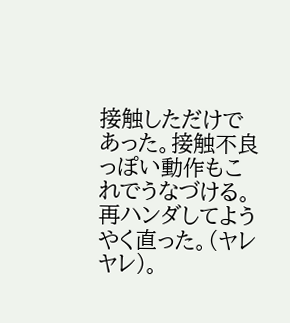接触しただけであった。接触不良っぽい動作もこれでうなづける。
再ハンダしてようやく直った。(ヤレヤレ)。